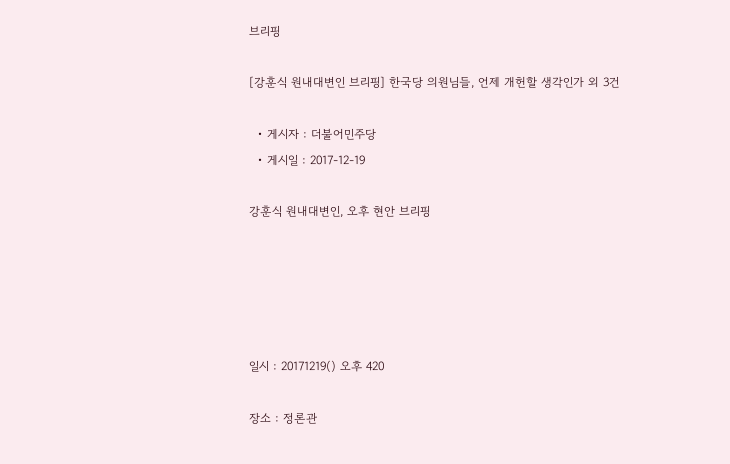브리핑

[강훈식 원내대변인 브리핑] 한국당 의원님들, 언제 개헌할 생각인가 외 3건

  • 게시자 : 더불어민주당
  • 게시일 : 2017-12-19

강훈식 원내대변인, 오후 현안 브리핑





일시 : 20171219() 오후 420

장소 : 정론관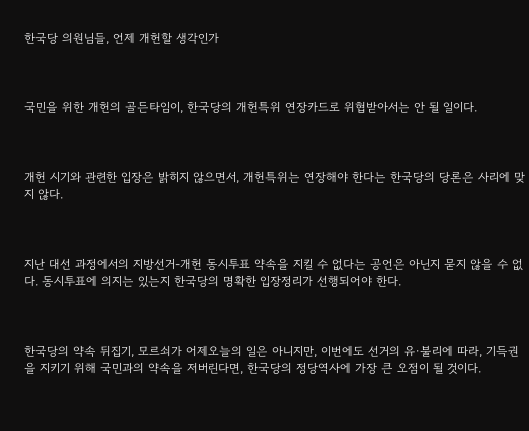한국당 의원님들, 언제 개헌할 생각인가



국민을 위한 개헌의 골든타임이, 한국당의 개헌특위 연장카드로 위협받아서는 안 될 일이다.



개헌 시기와 관련한 입장은 밝히지 않으면서, 개헌특위는 연장해야 한다는 한국당의 당론은 사리에 맞지 않다.



지난 대선 과정에서의 지방선거-개헌 동시투표 약속을 지킬 수 없다는 공언은 아닌지 묻지 않을 수 없다. 동시투표에 의지는 있는지 한국당의 명확한 입장정리가 선행되어야 한다.



한국당의 약속 뒤집기, 모르쇠가 어제오늘의 일은 아니지만, 이번에도 선거의 유·불리에 따라, 기득권을 지키기 위해 국민과의 약속을 저버린다면, 한국당의 정당역사에 가장 큰 오점이 될 것이다.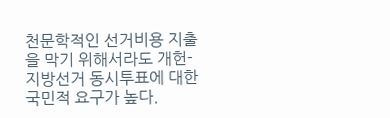천문학적인 선거비용 지출을 막기 위해서라도 개헌-지방선거 동시투표에 대한 국민적 요구가 높다.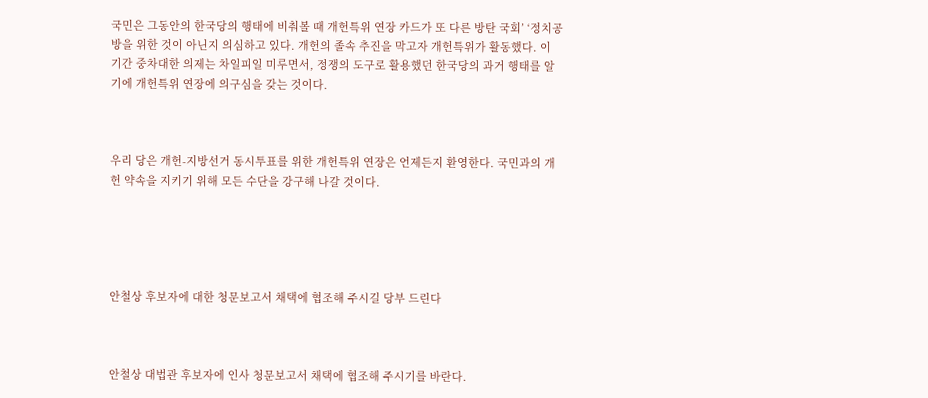국민은 그동안의 한국당의 행태에 비춰볼 때 개헌특위 연장 카드가 또 다른 방탄 국회’ ‘정치공방을 위한 것이 아닌지 의심하고 있다. 개헌의 졸속 추진을 막고자 개헌특위가 활동했다. 이 기간 중차대한 의제는 차일피일 미루면서, 정쟁의 도구로 활용했던 한국당의 과거 행태를 알기에 개헌특위 연장에 의구심을 갖는 것이다.



우리 당은 개헌-지방선거 동시투표를 위한 개헌특위 연장은 언제든지 환영한다. 국민과의 개헌 약속을 지키기 위해 모든 수단을 강구해 나갈 것이다.





안철상 후보자에 대한 청문보고서 채택에 협조해 주시길 당부 드린다



안철상 대법관 후보자에 인사 청문보고서 채택에 협조해 주시기를 바란다.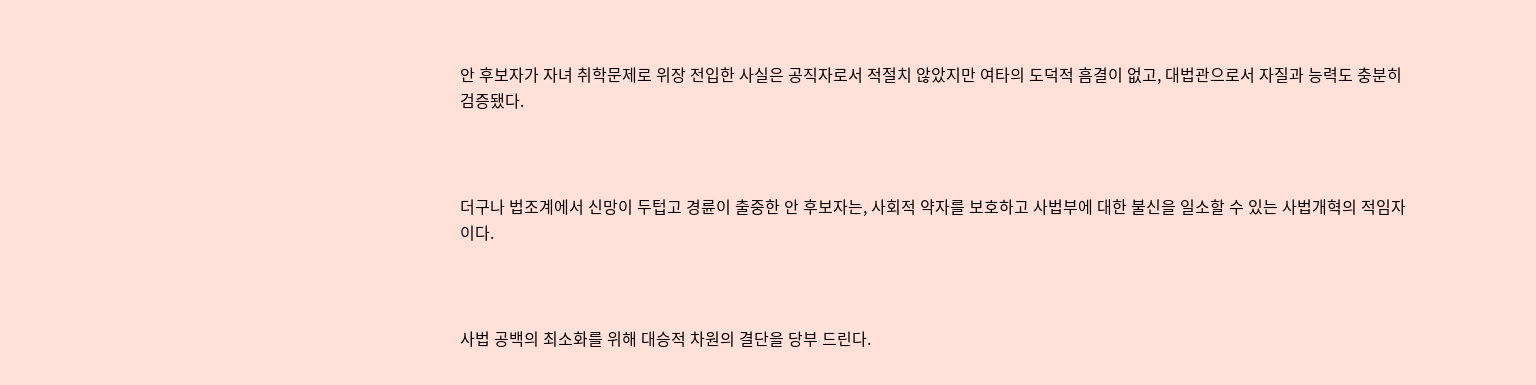안 후보자가 자녀 취학문제로 위장 전입한 사실은 공직자로서 적절치 않았지만 여타의 도덕적 흠결이 없고, 대법관으로서 자질과 능력도 충분히 검증됐다.



더구나 법조계에서 신망이 두텁고 경륜이 출중한 안 후보자는, 사회적 약자를 보호하고 사법부에 대한 불신을 일소할 수 있는 사법개혁의 적임자이다.



사법 공백의 최소화를 위해 대승적 차원의 결단을 당부 드린다.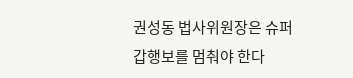권성동 법사위원장은 슈퍼 갑행보를 멈춰야 한다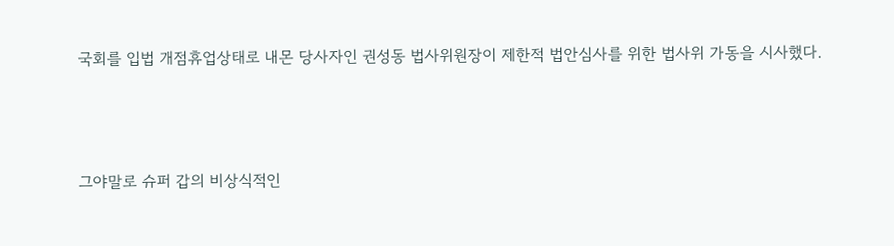국회를 입법 개점휴업상태로 내몬 당사자인 권성동 법사위원장이 제한적 법안심사를 위한 법사위 가동을 시사했다.



그야말로 슈퍼 갑의 비상식적인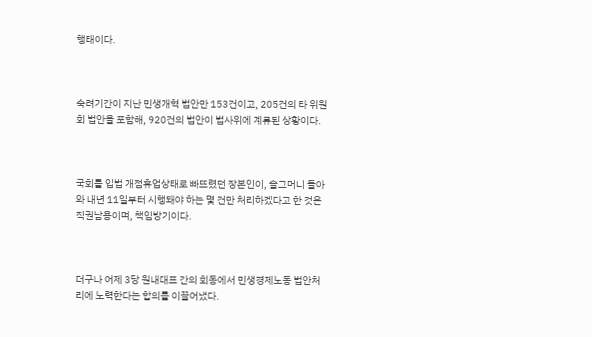행태이다.



숙려기간이 지난 민생개혁 법안만 153건이고, 205건의 타 위원회 법안을 포함해, 920건의 법안이 법사위에 계류된 상황이다.



국회를 입법 개점휴업상태로 빠뜨렸던 장본인이, 슬그머니 돌아와 내년 11일부터 시행돼야 하는 몇 건만 처리하겠다고 한 것은 직권남용이며, 책임방기이다.



더구나 어제 3당 원내대표 간의 회동에서 민생경제노동 법안처리에 노력한다는 합의를 이끌어냈다.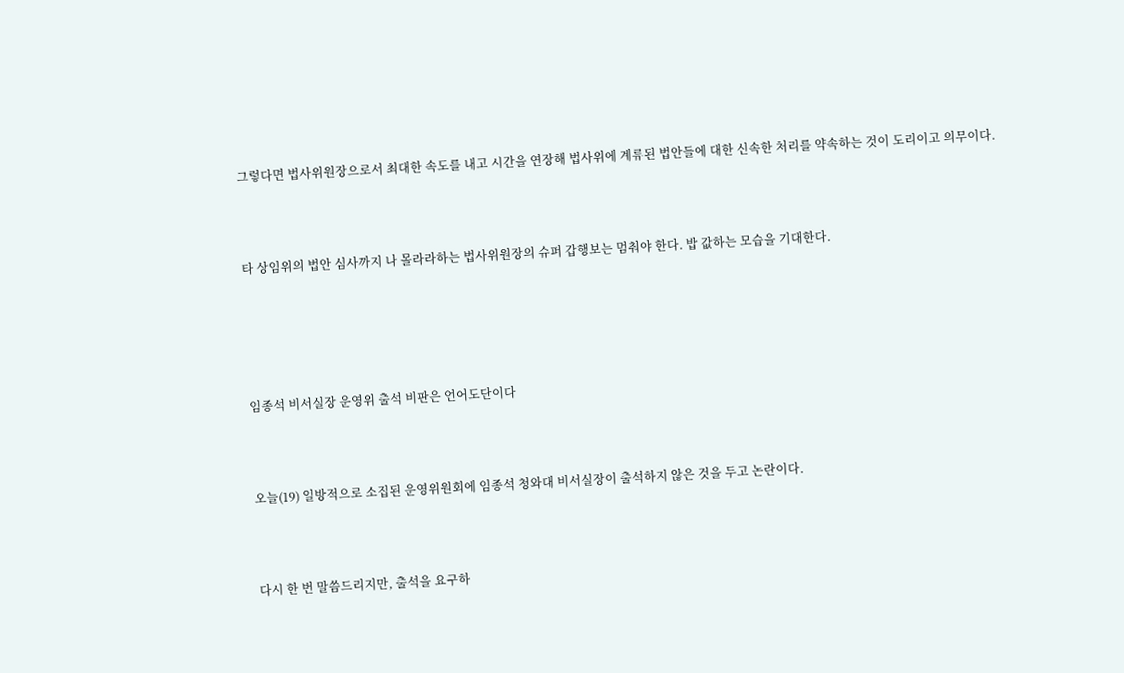그렇다면 법사위원장으로서 최대한 속도를 내고 시간을 연장해 법사위에 계류된 법안들에 대한 신속한 처리를 약속하는 것이 도리이고 의무이다.



타 상임위의 법안 심사까지 나 몰라라하는 법사위원장의 슈퍼 갑행보는 멈춰야 한다. 밥 값하는 모습을 기대한다.





임종석 비서실장 운영위 출석 비판은 언어도단이다



오늘(19) 일방적으로 소집된 운영위원회에 임종석 청와대 비서실장이 출석하지 않은 것을 두고 논란이다.



다시 한 번 말씀드리지만, 출석을 요구하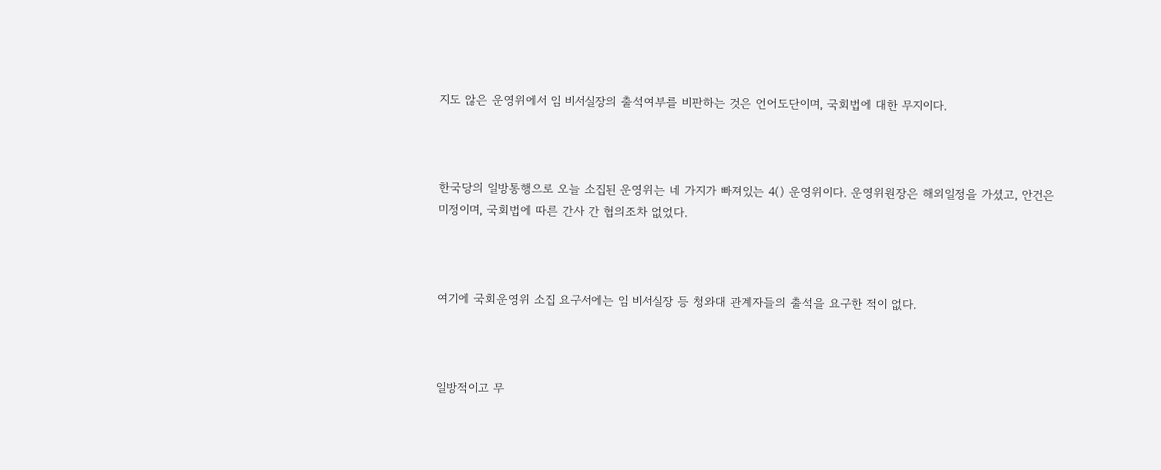지도 않은 운영위에서 임 비서실장의 출석여부를 비판하는 것은 언어도단이며, 국회법에 대한 무지이다.



한국당의 일방통행으로 오늘 소집된 운영위는 네 가지가 빠져있는 4() 운영위이다. 운영위원장은 해외일정을 가셨고, 안건은 미정이며, 국회법에 따른 간사 간 협의조차 없었다.



여기에 국회운영위 소집 요구서에는 임 비서실장 등 청와대 관계자들의 출석을 요구한 적이 없다.



일방적이고 무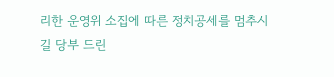리한 운영위 소집에 따른 정치공세를 멈추시길 당부 드린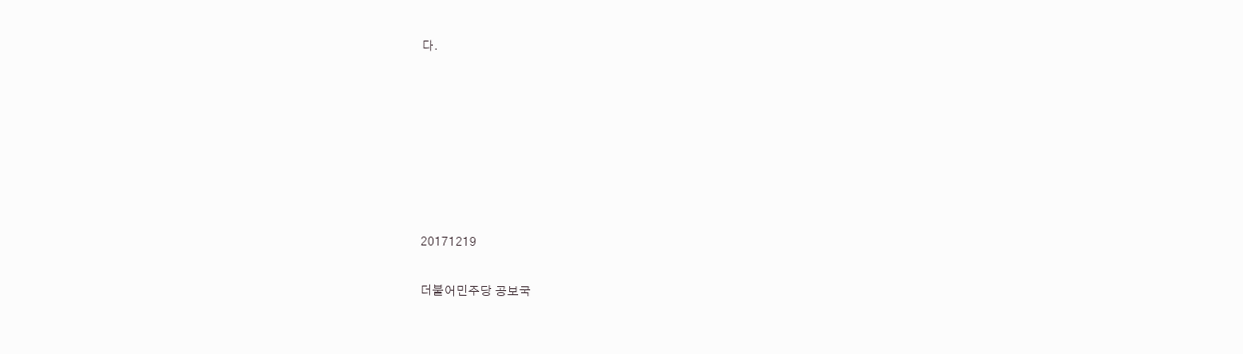다.







20171219

더불어민주당 공보국